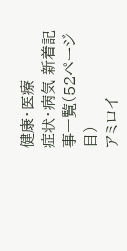健康・医療
症状・病気 新着記事一覧(52ページ目)
アミロイ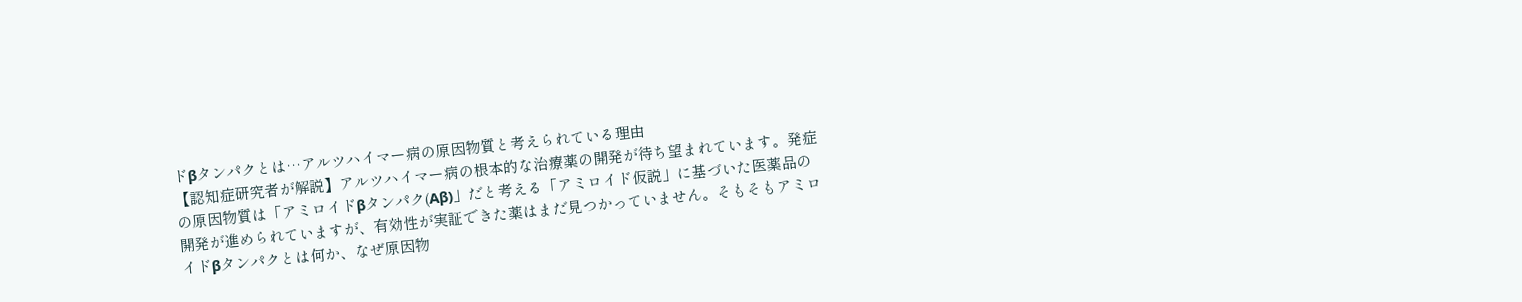ドβタンパクとは…アルツハイマー病の原因物質と考えられている理由
【認知症研究者が解説】アルツハイマー病の根本的な治療薬の開発が待ち望まれています。発症の原因物質は「アミロイドβタンパク(Aβ)」だと考える「アミロイド仮説」に基づいた医薬品の開発が進められていますが、有効性が実証できた薬はまだ見つかっていません。そもそもアミロイドβタンパクとは何か、なぜ原因物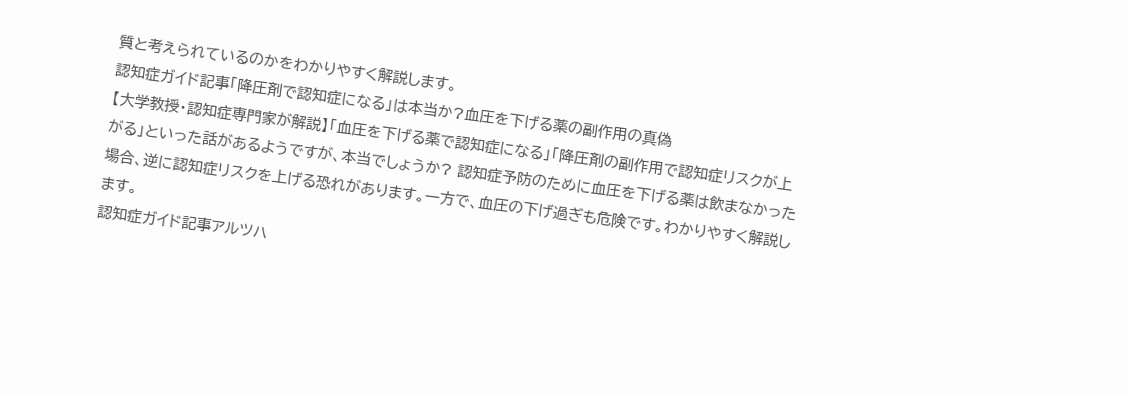質と考えられているのかをわかりやすく解説します。
認知症ガイド記事「降圧剤で認知症になる」は本当か?血圧を下げる薬の副作用の真偽
【大学教授・認知症専門家が解説】「血圧を下げる薬で認知症になる」「降圧剤の副作用で認知症リスクが上がる」といった話があるようですが、本当でしょうか? 認知症予防のために血圧を下げる薬は飲まなかった場合、逆に認知症リスクを上げる恐れがあります。一方で、血圧の下げ過ぎも危険です。わかりやすく解説します。
認知症ガイド記事アルツハ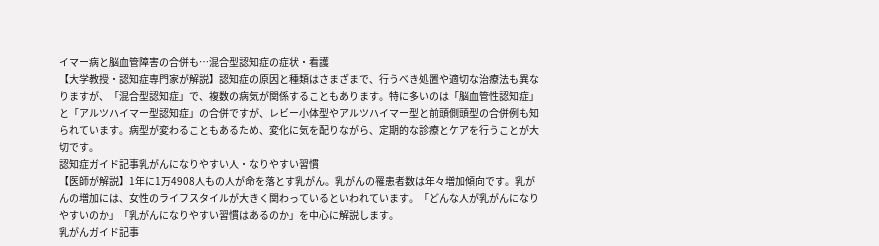イマー病と脳血管障害の合併も…混合型認知症の症状・看護
【大学教授・認知症専門家が解説】認知症の原因と種類はさまざまで、行うべき処置や適切な治療法も異なりますが、「混合型認知症」で、複数の病気が関係することもあります。特に多いのは「脳血管性認知症」と「アルツハイマー型認知症」の合併ですが、レビー小体型やアルツハイマー型と前頭側頭型の合併例も知られています。病型が変わることもあるため、変化に気を配りながら、定期的な診療とケアを行うことが大切です。
認知症ガイド記事乳がんになりやすい人・なりやすい習慣
【医師が解説】1年に1万4908人もの人が命を落とす乳がん。乳がんの罹患者数は年々増加傾向です。乳がんの増加には、女性のライフスタイルが大きく関わっているといわれています。「どんな人が乳がんになりやすいのか」「乳がんになりやすい習慣はあるのか」を中心に解説します。
乳がんガイド記事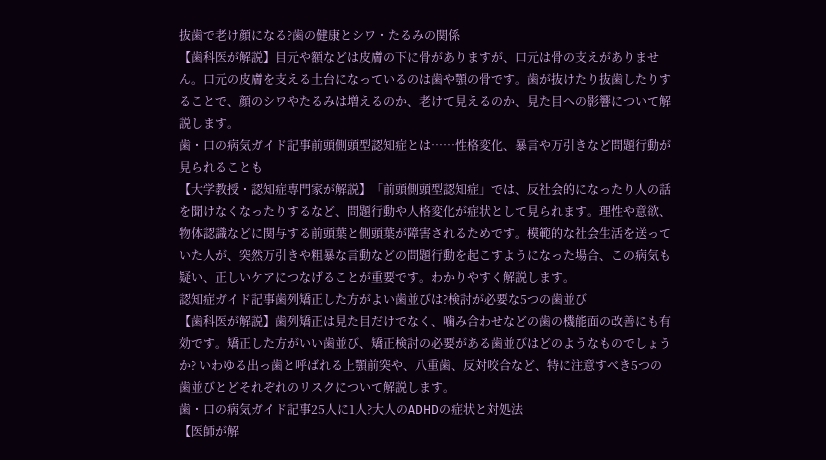抜歯で老け顔になる?歯の健康とシワ・たるみの関係
【歯科医が解説】目元や額などは皮膚の下に骨がありますが、口元は骨の支えがありません。口元の皮膚を支える土台になっているのは歯や顎の骨です。歯が抜けたり抜歯したりすることで、顔のシワやたるみは増えるのか、老けて見えるのか、見た目への影響について解説します。
歯・口の病気ガイド記事前頭側頭型認知症とは……性格変化、暴言や万引きなど問題行動が見られることも
【大学教授・認知症専門家が解説】「前頭側頭型認知症」では、反社会的になったり人の話を聞けなくなったりするなど、問題行動や人格変化が症状として見られます。理性や意欲、物体認識などに関与する前頭葉と側頭葉が障害されるためです。模範的な社会生活を送っていた人が、突然万引きや粗暴な言動などの問題行動を起こすようになった場合、この病気も疑い、正しいケアにつなげることが重要です。わかりやすく解説します。
認知症ガイド記事歯列矯正した方がよい歯並びは?検討が必要な5つの歯並び
【歯科医が解説】歯列矯正は見た目だけでなく、噛み合わせなどの歯の機能面の改善にも有効です。矯正した方がいい歯並び、矯正検討の必要がある歯並びはどのようなものでしょうか? いわゆる出っ歯と呼ばれる上顎前突や、八重歯、反対咬合など、特に注意すべき5つの歯並びとどそれぞれのリスクについて解説します。
歯・口の病気ガイド記事25人に1人?大人のADHDの症状と対処法
【医師が解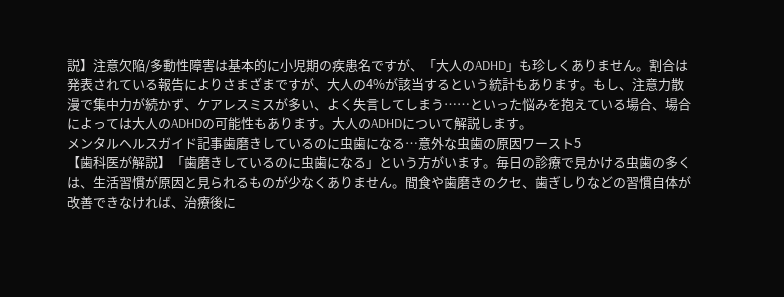説】注意欠陥/多動性障害は基本的に小児期の疾患名ですが、「大人のADHD」も珍しくありません。割合は発表されている報告によりさまざまですが、大人の4%が該当するという統計もあります。もし、注意力散漫で集中力が続かず、ケアレスミスが多い、よく失言してしまう……といった悩みを抱えている場合、場合によっては大人のADHDの可能性もあります。大人のADHDについて解説します。
メンタルヘルスガイド記事歯磨きしているのに虫歯になる…意外な虫歯の原因ワースト5
【歯科医が解説】「歯磨きしているのに虫歯になる」という方がいます。毎日の診療で見かける虫歯の多くは、生活習慣が原因と見られるものが少なくありません。間食や歯磨きのクセ、歯ぎしりなどの習慣自体が改善できなければ、治療後に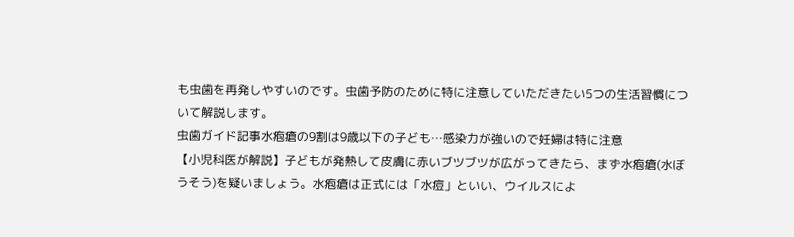も虫歯を再発しやすいのです。虫歯予防のために特に注意していただきたい5つの生活習慣について解説します。
虫歯ガイド記事水疱瘡の9割は9歳以下の子ども…感染力が強いので妊婦は特に注意
【小児科医が解説】子どもが発熱して皮膚に赤いブツブツが広がってきたら、まず水疱瘡(水ぼうそう)を疑いましょう。水疱瘡は正式には「水痘」といい、ウイルスによ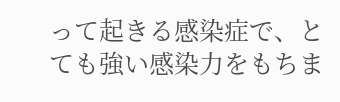って起きる感染症で、とても強い感染力をもちま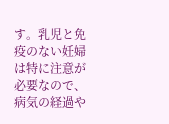す。乳児と免疫のない妊婦は特に注意が必要なので、病気の経過や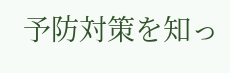予防対策を知っ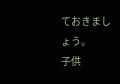ておきましょう。
子供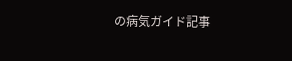の病気ガイド記事